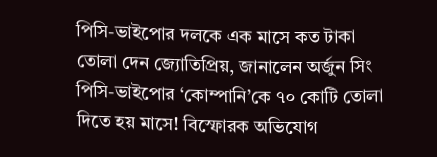পিসি-ভাইপোর দলকে এক মাসে কত টাকা তোলা দেন জ্যোতিপ্রিয়, জানালেন অর্জুন সিং
পিসি-ভাইপোর ‘কোম্পানি’কে ৭০ কোটি তোলা দিতে হয় মাসে! বিস্ফোরক অভিযোগ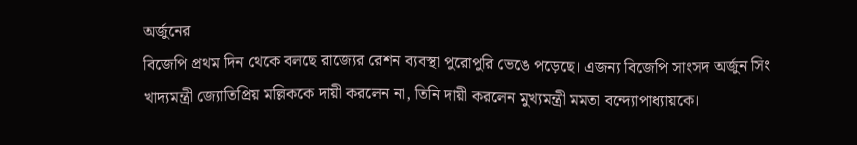অর্জুনের
বিজেপি প্রথম দিন থেকে বলছে রাজ্যের রেশন ব্যবস্থা পুরোপুরি ভেঙে পড়েছে। এজন্য বিজেপি সাংসদ অর্জুন সিং খাদ্যমন্ত্রী জ্যোতিপ্রিয় মল্লিককে দায়ী করলেন না, তিনি দায়ী করলেন মুখ্যমন্ত্রী মমতা বন্দ্যোপাধ্যায়কে।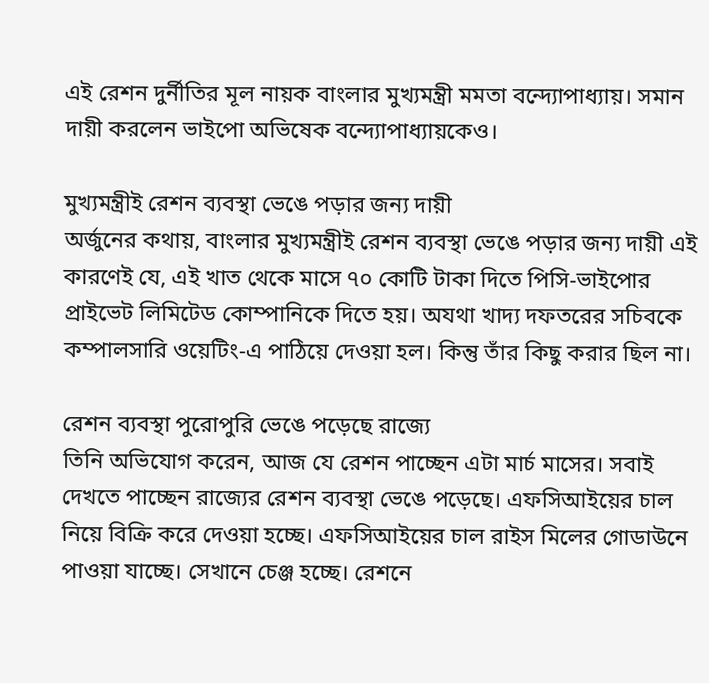এই রেশন দুর্নীতির মূল নায়ক বাংলার মুখ্যমন্ত্রী মমতা বন্দ্যোপাধ্যায়। সমান দায়ী করলেন ভাইপো অভিষেক বন্দ্যোপাধ্যায়কেও।

মুখ্যমন্ত্রীই রেশন ব্যবস্থা ভেঙে পড়ার জন্য দায়ী
অর্জুনের কথায়, বাংলার মুখ্যমন্ত্রীই রেশন ব্যবস্থা ভেঙে পড়ার জন্য দায়ী এই কারণেই যে, এই খাত থেকে মাসে ৭০ কোটি টাকা দিতে পিসি-ভাইপোর প্রাইভেট লিমিটেড কোম্পানিকে দিতে হয়। অযথা খাদ্য দফতরের সচিবকে কম্পালসারি ওয়েটিং-এ পাঠিয়ে দেওয়া হল। কিন্তু তাঁর কিছু করার ছিল না।

রেশন ব্যবস্থা পুরোপুরি ভেঙে পড়েছে রাজ্যে
তিনি অভিযোগ করেন, আজ যে রেশন পাচ্ছেন এটা মার্চ মাসের। সবাই দেখতে পাচ্ছেন রাজ্যের রেশন ব্যবস্থা ভেঙে পড়েছে। এফসিআইয়ের চাল নিয়ে বিক্রি করে দেওয়া হচ্ছে। এফসিআইয়ের চাল রাইস মিলের গোডাউনে পাওয়া যাচ্ছে। সেখানে চেঞ্জ হচ্ছে। রেশনে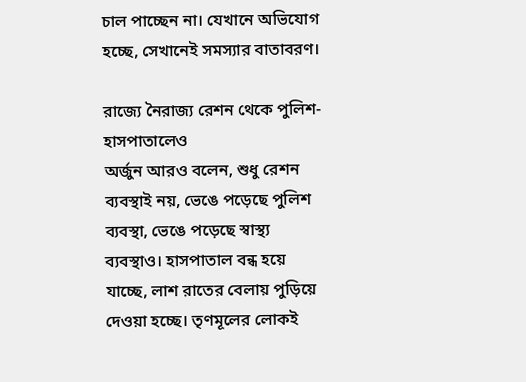চাল পাচ্ছেন না। যেখানে অভিযোগ হচ্ছে, সেখানেই সমস্যার বাতাবরণ।

রাজ্যে নৈরাজ্য রেশন থেকে পুলিশ-হাসপাতালেও
অর্জুন আরও বলেন, শুধু রেশন ব্যবস্থাই নয়, ভেঙে পড়েছে পুলিশ ব্যবস্থা, ভেঙে পড়েছে স্বাস্থ্য ব্যবস্থাও। হাসপাতাল বন্ধ হয়ে যাচ্ছে, লাশ রাতের বেলায় পুড়িয়ে দেওয়া হচ্ছে। তৃণমূলের লোকই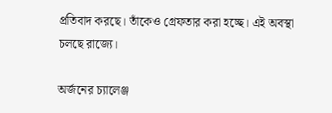প্রতিবাদ করছে। তাঁকেও গ্রেফতার করা হচ্ছে। এই অবস্থা চলছে রাজ্যে।

অর্জনের চ্যালেঞ্জ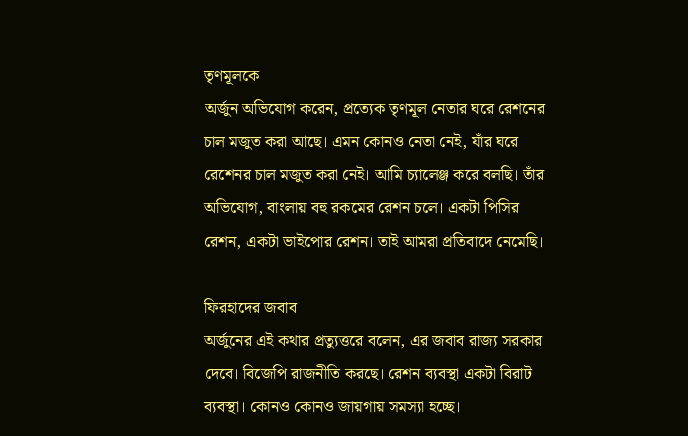তৃণমূলকে
অর্জুন অভিযোগ করেন, প্রত্যেক তৃণমূল নেতার ঘরে রেশনের চাল মজুত করা আছে। এমন কোনও নেতা নেই, যাঁর ঘরে রেশেনর চাল মজুত করা নেই। আমি চ্যালেঞ্জ করে বলছি। তাঁর অভিযোগ, বাংলায় বহু রকমের রেশন চলে। একটা পিসির রেশন, একটা ভাইপোর রেশন। তাই আমরা প্রতিবাদে নেমেছি।

ফিরহাদের জবাব
অর্জুনের এই কথার প্রত্যুত্তরে বলেন, এর জবাব রাজ্য সরকার দেবে। বিজেপি রাজনীতি করছে। রেশন ব্যবস্থা একটা বিরাট ব্যবস্থা। কোনও কোনও জায়গায় সমস্যা হচ্ছে।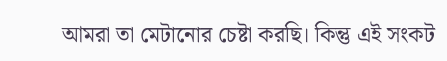আমরা তা মেটানোর চেষ্টা করছি। কিন্তু এই সংকট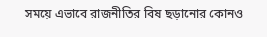সময়ে এভাবে রাজনীতির বিষ ছড়ানোর কোনও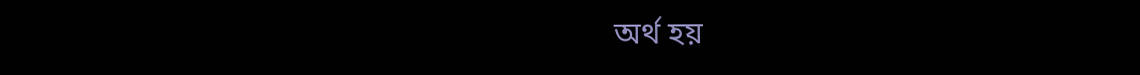অর্থ হয়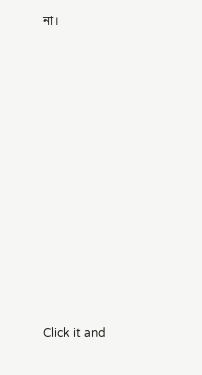না।












Click it and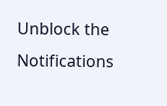Unblock the Notifications